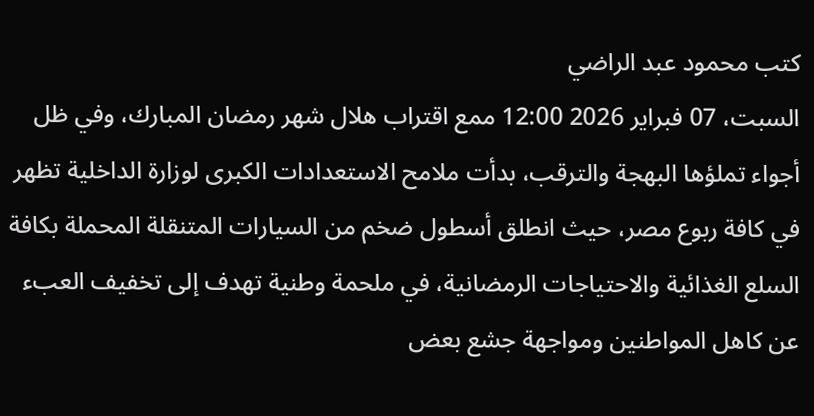كتب محمود عبد الراضي
السبت، 07 فبراير 2026 12:00 ممع اقتراب هلال شهر رمضان المبارك، وفي ظل أجواء تملؤها البهجة والترقب، بدأت ملامح الاستعدادات الكبرى لوزارة الداخلية تظهر في كافة ربوع مصر، حيث انطلق أسطول ضخم من السيارات المتنقلة المحملة بكافة السلع الغذائية والاحتياجات الرمضانية، في ملحمة وطنية تهدف إلى تخفيف العبء عن كاهل المواطنين ومواجهة جشع بعض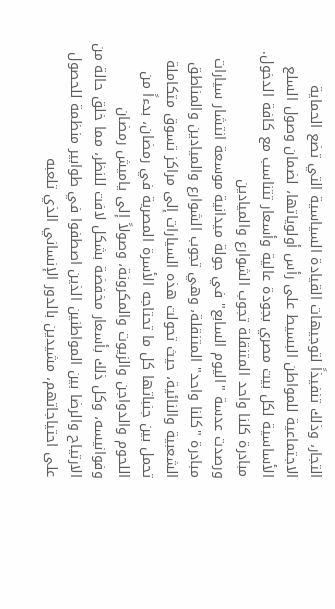التجار، وذلك تنفيذاً لتوجيهات القيادة السياسية التي تضع الحماية الاجتماعية للمواطن البسيط على رأس أولوياتها، لضمان وصول السلع الأساسية لكل بيت مصري بجودة عالية وأسعار تتناسب مع كافة الدخول.
مبادرة كلنا واحد المتنقلة تجوب الشوارع والميادين
ورصدت عدسة "اليوم السابع" في جولة ميدانية موسعة انتشار سيارات مبادرة "كلنا واحد" المتنقلة، وهي تجوب الشوارع والميادين والمناطق الشعبية والنائية، حيث تحولت هذه السيارات إلى مراكز تسوق متكاملة تحمل بين جنباتها كل ما تحتاجه الأسرة المصرية في رمضان، بدءاً من اللحوم والدواجن والزيوت والمكرونة، وصولاً إلى ياميش رمضان وفوانيسه، وكل ذلك بأسعار مخفضة بشكل لافت للنظر، مما خلق حالة من الارتياح والرضا بين المواطنين الذين اصطفوا في طوابير منظمة للحصول على احتياجاتهم، مشيدين بالدور الإنساني الذي تلعبه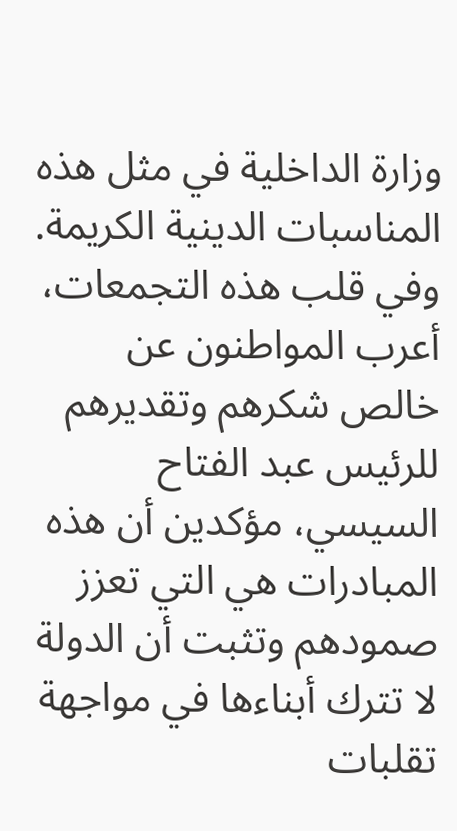وزارة الداخلية في مثل هذه المناسبات الدينية الكريمة.
وفي قلب هذه التجمعات، أعرب المواطنون عن خالص شكرهم وتقديرهم للرئيس عبد الفتاح السيسي، مؤكدين أن هذه المبادرات هي التي تعزز صمودهم وتثبت أن الدولة لا تترك أبناءها في مواجهة تقلبات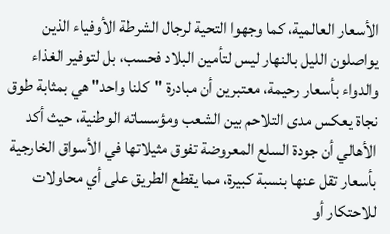الأسعار العالمية، كما وجهوا التحية لرجال الشرطة الأوفياء الذين يواصلون الليل بالنهار ليس لتأمين البلاد فحسب، بل لتوفير الغذاء والدواء بأسعار رحيمة، معتبرين أن مبادرة "كلنا واحد" هي بمثابة طوق نجاة يعكس مدى التلاحم بين الشعب ومؤسساته الوطنية، حيث أكد الأهالي أن جودة السلع المعروضة تفوق مثيلاتها في الأسواق الخارجية بأسعار تقل عنها بنسبة كبيرة، مما يقطع الطريق على أي محاولات للاحتكار أو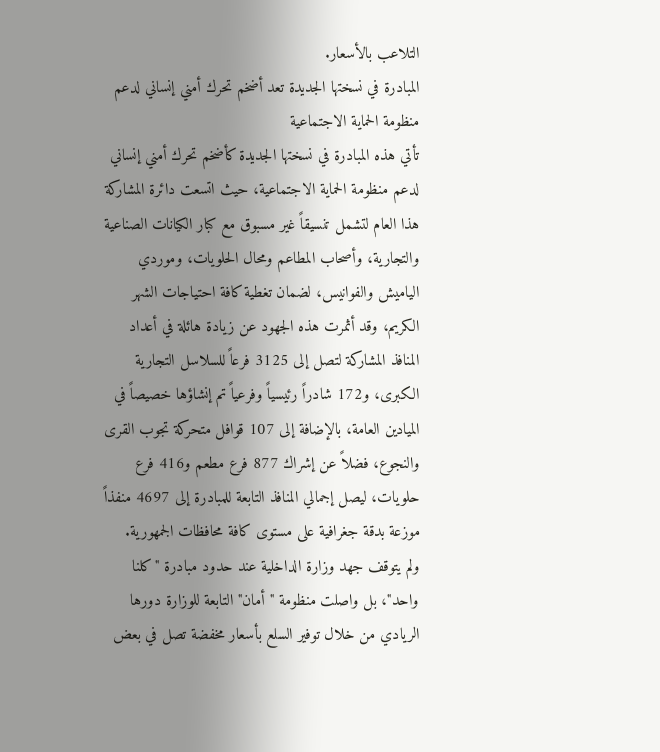التلاعب بالأسعار.
المبادرة في نسختها الجديدة تعد أضخم تحرك أمني إنساني لدعم منظومة الحماية الاجتماعية
تأتي هذه المبادرة في نسختها الجديدة كأضخم تحرك أمني إنساني لدعم منظومة الحماية الاجتماعية، حيث اتسعت دائرة المشاركة هذا العام لتشمل تنسيقاً غير مسبوق مع كبار الكيانات الصناعية والتجارية، وأصحاب المطاعم ومحال الحلويات، وموردي الياميش والفوانيس، لضمان تغطية كافة احتياجات الشهر الكريم، وقد أثمرت هذه الجهود عن زيادة هائلة في أعداد المنافذ المشاركة لتصل إلى 3125 فرعاً للسلاسل التجارية الكبرى، و172 شادراً رئيسياً وفرعياً تم إنشاؤها خصيصاً في الميادين العامة، بالإضافة إلى 107 قوافل متحركة تجوب القرى والنجوع، فضلاً عن إشراك 877 فرع مطعم و416 فرع حلويات، ليصل إجمالي المنافذ التابعة للمبادرة إلى 4697 منفذاً موزعة بدقة جغرافية على مستوى كافة محافظات الجمهورية.
ولم يتوقف جهد وزارة الداخلية عند حدود مبادرة "كلنا واحد"، بل واصلت منظومة "أمان" التابعة للوزارة دورها الريادي من خلال توفير السلع بأسعار مخفضة تصل في بعض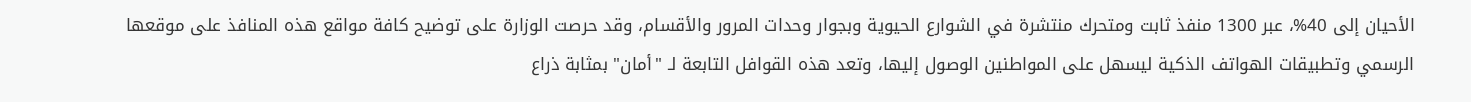الأحيان إلى 40%، عبر 1300 منفذ ثابت ومتحرك منتشرة في الشوارع الحيوية وبجوار وحدات المرور والأقسام، وقد حرصت الوزارة على توضيح كافة مواقع هذه المنافذ على موقعها الرسمي وتطبيقات الهواتف الذكية ليسهل على المواطنين الوصول إليها، وتعد هذه القوافل التابعة لـ "أمان" بمثابة ذراع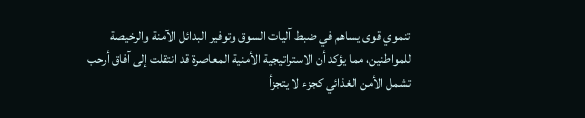تنموي قوى يساهم في ضبط آليات السوق وتوفير البدائل الآمنة والرخيصة للمواطنين، مما يؤكد أن الاستراتيجية الأمنية المعاصرة قد انتقلت إلى آفاق أرحب تشمل الأمن الغذائي كجزء لا يتجزأ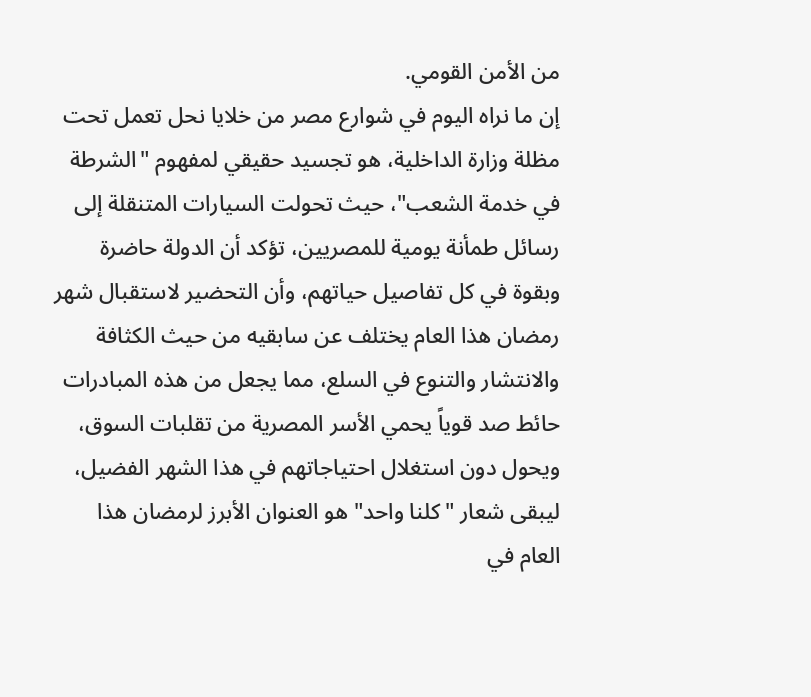من الأمن القومي.
إن ما نراه اليوم في شوارع مصر من خلايا نحل تعمل تحت مظلة وزارة الداخلية، هو تجسيد حقيقي لمفهوم "الشرطة في خدمة الشعب"، حيث تحولت السيارات المتنقلة إلى رسائل طمأنة يومية للمصريين، تؤكد أن الدولة حاضرة وبقوة في كل تفاصيل حياتهم، وأن التحضير لاستقبال شهر رمضان هذا العام يختلف عن سابقيه من حيث الكثافة والانتشار والتنوع في السلع، مما يجعل من هذه المبادرات حائط صد قوياً يحمي الأسر المصرية من تقلبات السوق، ويحول دون استغلال احتياجاتهم في هذا الشهر الفضيل، ليبقى شعار "كلنا واحد" هو العنوان الأبرز لرمضان هذا العام في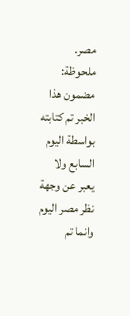مصر.
ملحوظة: مضمون هذا الخبر تم كتابته بواسطة اليوم السابع ولا يعبر عن وجهة نظر مصر اليوم وانما تم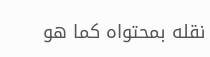نقله بمحتواه كما هو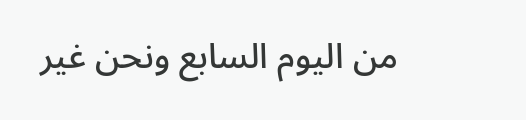من اليوم السابع ونحن غير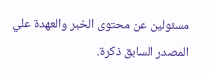مسئولين عن محتوى الخبر والعهدة علي المصدر السابق ذكرة.